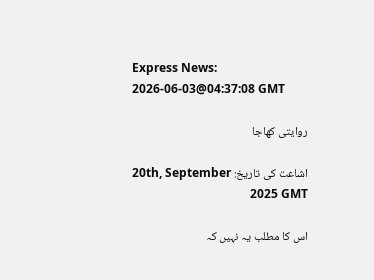Express News:
2026-06-03@04:37:08 GMT

روایتی کھاجا

اشاعت کی تاریخ: 20th, September 2025 GMT

اس کا مطلب یہ نہیں کہ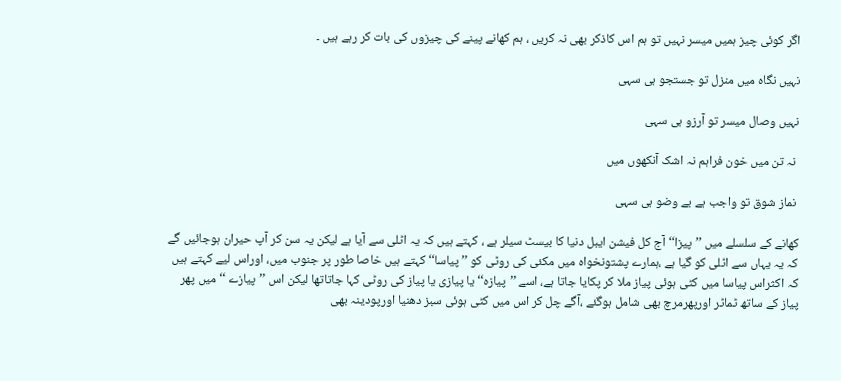اگر کوئی چیز ہمیں میسر نہیں تو ہم اس کاذکر بھی نہ کریں ، ہم کھانے پینے کی چیزوں کی بات کر رہے ہیں ۔

نہیں نگاہ میں منزل تو جستجو ہی سہی

نہیں وصال میسر تو آرزو ہی سہی

 نہ تن میں خون فراہم نہ اشک آنکھوں میں

 نماز شوق تو واجب ہے بے وضو ہی سہی

کھانے کے سلسلے میں ’’پیزا‘‘ آج کل فیشن ایبل دنیا کا بیسٹ سیلر ہے ، کہتے ہیں کہ یہ اٹلی سے آیا ہے لیکن یہ سن کر آپ حیران ہوجائیں گے کہ یہ یہاں سے اٹلی کو گیا ہے ،ہمارے پشتونخواہ میں مکئی کی روٹی کو ’’پیاسا‘‘ کہتے ہیں خاصا طور پر جنوب میں، اوراس لیے کہتے ہیں کہ اکثراس پیاسا میں کٹی ہوئی پیاز ملا کر پکایا جاتا ہے، اسے ’’پیازہ‘‘ یا پیازی یا پیاز کی روٹی کہا جاتاتھا لیکن اس ’’پیازے ‘‘ میں پھر پیاز کے ساتھ ٹماٹر اورپھرمرچ بھی شامل ہوگئے ،آگے چل کر اس میں کٹی ہوئی سبز دھنیا اورپودینہ بھی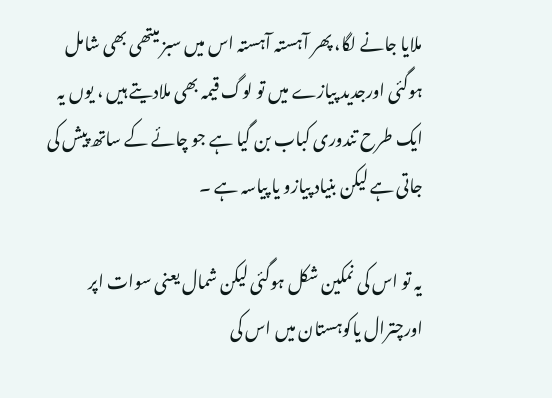ملایا جانے لگا، پھر آہستہ آہستہ اس میں سبز میتھی بھی شامل ہوگئی اورجدید پیازے میں تو لوگ قیمہ بھی ملادیتے ہیں ، یوں یہ ایک طرح تندوری کباب بن گیا ہے جو چائے کے ساتھ پیش کی جاتی ہے لیکن بنیاد پیازو یا پیاسہ ہے ۔

یہ تو اس کی نمکین شکل ہوگئی لیکن شمال یعنی سوات اپر اورچترال یاکوہستان میں اس کی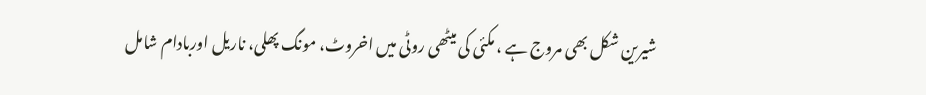شیرین شکل بھی مروج ہے ، مکئی کی میٹھی روٹی میں اخروٹ، مونگ پھلی، ناریل اوربادام شامل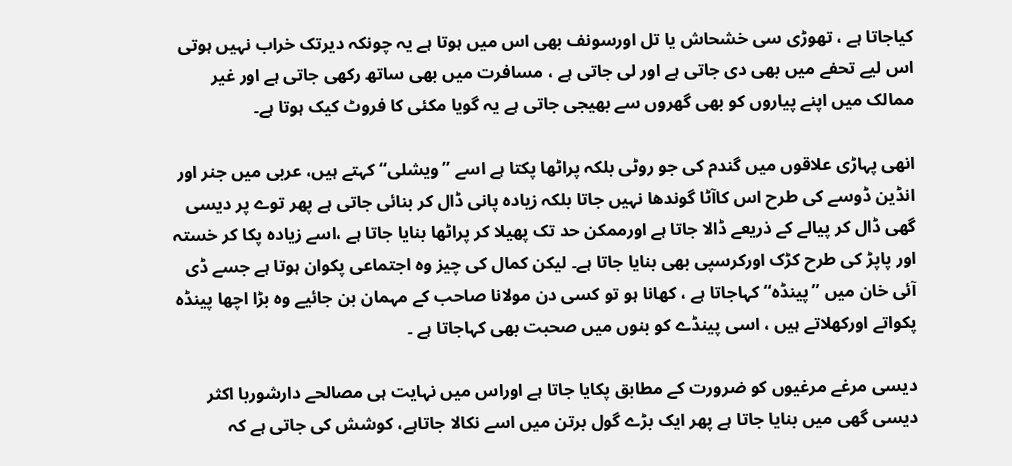کیاجاتا ہے ، تھوڑی سی خشحاش یا تل اورسونف بھی اس میں ہوتا ہے یہ چونکہ دیرتک خراب نہیں ہوتی اس لیے تحفے میں بھی دی جاتی ہے اور لی جاتی ہے ، مسافرت میں بھی ساتھ رکھی جاتی ہے اور غیر ممالک میں اپنے پیاروں کو بھی گھروں سے بھیجی جاتی ہے یہ گویا مکئی کا فروٹ کیک ہوتا ہے۔

انھی پہاڑی علاقوں میں گندم کی جو روٹی بلکہ پراٹھا پکتا ہے اسے ’’ویشلی‘‘ کہتے ہیں، عربی میں جنر اور انڈین ڈوسے کی طرح اس کاآٹا گوندھا نہیں جاتا بلکہ زیادہ پانی ڈال کر بنائی جاتی ہے پھر توے پر دیسی گھی ڈال کر پیالے کے ذریعے ڈالا جاتا ہے اورممکن حد تک پھیلا کر پراٹھا بنایا جاتا ہے ،اسے زیادہ پکا کر خستہ اور پاپڑ کی طرح کڑک اورکرسپی بھی بنایا جاتا ہے۔ لیکن کمال کی چیز وہ اجتماعی پکوان ہوتا ہے جسے ڈی آئی خان میں ’’پینڈہ‘‘ کہاجاتا ہے ، کھانا ہو تو کسی دن مولانا صاحب کے مہمان بن جائیے وہ بڑا اچھا پینڈہ پکواتے اورکھلاتے ہیں ، اسی پینڈے کو بنوں میں صحبت بھی کہاجاتا ہے ۔

دیسی مرغے مرغیوں کو ضرورت کے مطابق پکایا جاتا ہے اوراس میں نہایت ہی مصالحے دارشوربا اکثر دیسی گھی میں بنایا جاتا ہے پھر ایک بڑے گول برتن میں اسے نکالا جاتاہے، کوشش کی جاتی ہے کہ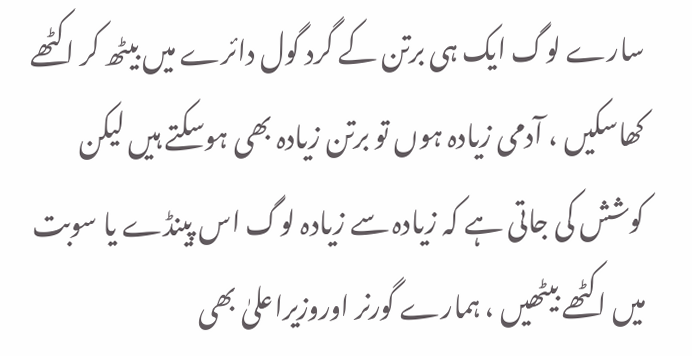سارے لوگ ایک ہی برتن کے گرد گول دائرے میں بیٹھ کر اکٹھے کھاسکیں ، آدمی زیادہ ہوں تو برتن زیادہ بھی ہوسکتے ہیں لیکن کوشش کی جاتی ہے کہ زیادہ سے زیادہ لوگ اس پینڈے یا سوبت میں اکٹھے بیٹھیں ، ہمارے گورنر اوروزیراعلیٰ بھی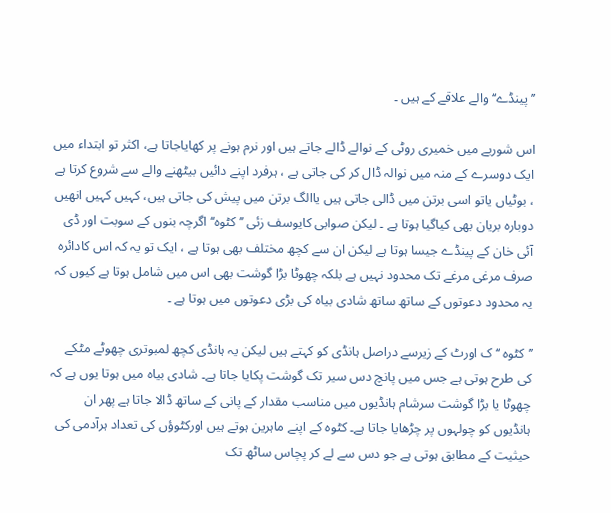’’پینڈے‘‘ والے علاقے کے ہیں ۔

اس شوربے میں خمیری روٹی کے نوالے ڈالے جاتے ہیں اور نرم ہونے پر کھایاجاتا ہے، اکثر تو ابتداء میں ایک دوسرے کے منہ میں نوالہ ڈال کر کی جاتی ہے ، ہرفرد اپنے دائیں بیٹھنے والے سے شروع کرتا ہے ، بوٹیاں یاتو اسی برتن میں ڈالی جاتی ہیں یاالگ برتن میں پیش کی جاتی ہیں، کہیں کہیں انھیں دوبارہ بریان بھی کیاگیا ہوتا ہے ۔ لیکن صوابی کایوسف زئی ’’کٹوہ‘‘ اگرچہ بنوں کے سوبت اور ڈی آئی خان کے پینڈے جیسا ہوتا ہے لیکن ان سے کچھ مختلف بھی ہوتا ہے ، ایک تو یہ کہ اس کادائرہ صرف مرغی مرغے تک محدود نہیں ہے بلکہ چھوٹا بڑا گوشت بھی اس میں شامل ہوتا ہے کیوں کہ یہ محدود دعوتوں کے ساتھ ساتھ شادی بیاہ کی بڑی دعوتوں میں ہوتا ہے ۔

’’کٹوہ ‘‘ ک اورٹ کے زیرسے دراصل ہانڈی کو کہتے ہیں لیکن یہ ہانڈی کچھ لمبوتری چھوٹے مٹکے کی طرح ہوتی ہے جس میں پانچ دس سیر تک گوشت پکایا جاتا ہے۔ شادی بیاہ میں ہوتا یوں ہے کہ چھوٹا یا بڑا گوشت سرشام ہانڈیوں میں مناسب مقدار کے پانی کے ساتھ ڈالا جاتا ہے پھر ان ہانڈیوں کو چولہوں پر چڑھایا جاتا ہے۔ کٹوہ کے اپنے ماہرین ہوتے ہیں اورکٹوؤں کی تعداد ہرآدمی کی حیثیت کے مطابق ہوتی ہے جو دس سے لے کر پچاس ساٹھ تک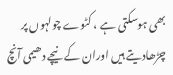بھی ہوسکتی ہے ، کٹوے چولہوں پر چڑھادیتے ہیں اوران کے نیچے دھیمی آنچ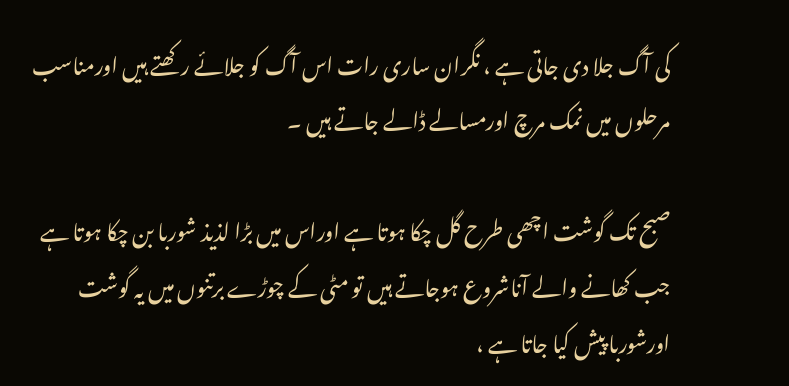کی آگ جلا دی جاتی ہے ، نگران ساری رات اس آگ کو جلائے رکھتے ہیں اورمناسب مرحلوں میں نمک مرچ اورمسالے ڈالے جاتے ہیں ۔

صبح تک گوشت اچھی طرح گل چکا ہوتا ہے اوراس میں بڑا لذیذ شوربا بن چکا ہوتا ہے جب کھانے والے آناشروع ہوجاتے ہیں تو مٹی کے چوڑے برتنوں میں یہ گوشت اورشوربا پیش کیا جاتا ہے ،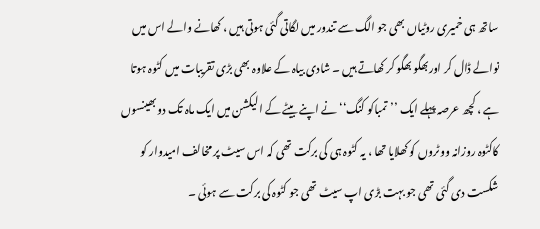ساتھ ہی خمیری روٹیاں بھی جو الگ سے تندور میں لگاتی گئی ہوتی ہیں ، کھانے والے اس میں نوالے ڈال کر اوربھگو بھگو کر کھاتے ہیں ۔ شادی بیاہ کے علاوہ بھی بڑی تقریبات میں کٹوہ ہوتا ہے ، کچھ عرصہ پہلے ایک ’’تمباکو کنگ‘‘نے اپنے بیٹے کے الیکشن میں ایک ماہ تک دو بھینسوں کاکٹوہ روزانہ ووٹروں کو کھلایا تھا ، یہ کٹوہ ہی کی برکت تھی کہ اس سیٹ پر مخالف امیدوار کو شکست دی گئی تھی جو بہت بڑی اپ سیٹ تھی جو کٹوہ کی برکت سے ہوئی ۔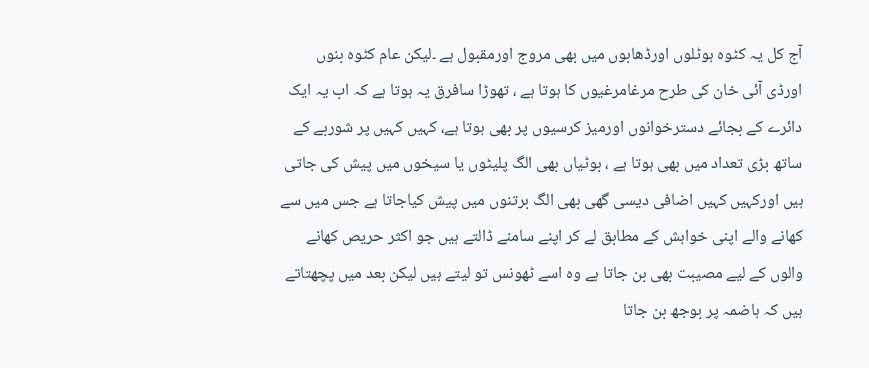آج کل یہ کٹوہ ہوٹلوں اورڈھابوں میں بھی مروج اورمقبول ہے ۔لیکن عام کٹوہ بنوں اورڈی آئی خان کی طرح مرغامرغیوں کا ہوتا ہے ، تھوڑا سافرق یہ ہوتا ہے کہ اب یہ ایک دائرے کے بجائے دسترخوانوں اورمیز کرسیوں پر بھی ہوتا ہے، کہیں کہیں پر شوربے کے ساتھ بڑی تعداد میں بھی ہوتا ہے ، بوٹیاں بھی الگ پلیٹوں یا سیخوں میں پیش کی جاتی ہیں اورکہیں کہیں اضافی دیسی گھی بھی الگ برتنوں میں پیش کیاجاتا ہے جس میں سے کھانے والے اپنی خواہش کے مطابق لے کر اپنے سامنے ڈالتے ہیں جو اکثر حریص کھانے والوں کے لیے مصیبت بھی بن جاتا ہے وہ اسے ٹھونس تو لیتے ہیں لیکن بعد میں پچھتاتے ہیں کہ ہاضمہ پر بوجھ بن جاتا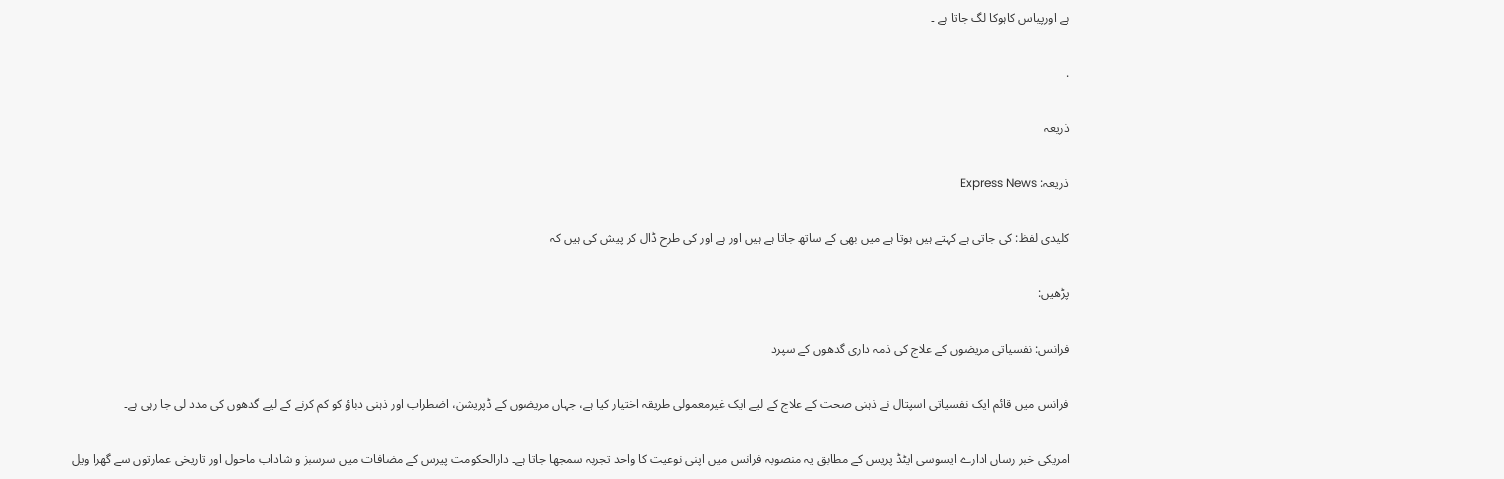ہے اورپیاس کاہوکا لگ جاتا ہے ۔

.

ذریعہ

ذریعہ: Express News

کلیدی لفظ: کی جاتی ہے کہتے ہیں ہوتا ہے میں بھی کے ساتھ جاتا ہے ہیں اور ہے اور کی طرح ڈال کر پیش کی ہیں کہ

پڑھیں:

فرانس: نفسیاتی مریضوں کے علاج کی ذمہ داری گدھوں کے سپرد

فرانس میں قائم ایک نفسیاتی اسپتال نے ذہنی صحت کے علاج کے لیے ایک غیرمعمولی طریقہ اختیار کیا ہے، جہاں مریضوں کے ڈپریشن، اضطراب اور ذہنی دباؤ کو کم کرنے کے لیے گدھوں کی مدد لی جا رہی ہے۔

امریکی خبر رساں ادارے ایسوسی ایٹڈ پریس کے مطابق یہ منصوبہ فرانس میں اپنی نوعیت کا واحد تجربہ سمجھا جاتا ہے۔ دارالحکومت پیرس کے مضافات میں سرسبز و شاداب ماحول اور تاریخی عمارتوں سے گھرا ویل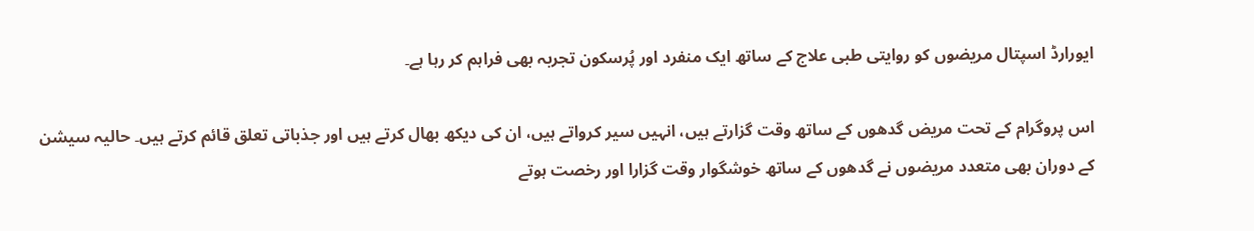ایورارڈ اسپتال مریضوں کو روایتی طبی علاج کے ساتھ ایک منفرد اور پُرسکون تجربہ بھی فراہم کر رہا ہے۔

اس پروگرام کے تحت مریض گدھوں کے ساتھ وقت گزارتے ہیں، انہیں سیر کرواتے ہیں، ان کی دیکھ بھال کرتے ہیں اور جذباتی تعلق قائم کرتے ہیں۔ حالیہ سیشن کے دوران بھی متعدد مریضوں نے گدھوں کے ساتھ خوشگوار وقت گزارا اور رخصت ہوتے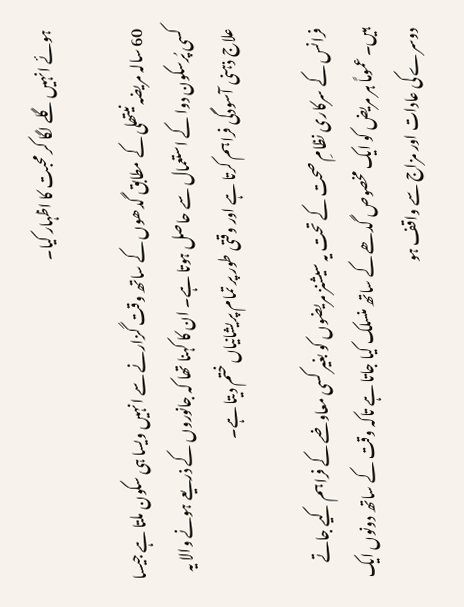ہوئے انہیں گلے لگا کر محبت کا اظہار کیا۔

60 سالہ مریضہ نیتھلی کے مطابق گدھوں کے ساتھ وقت گزارنے سے انہیں ویسا ہی سکون ملتا ہے جیسا کسی پُرسکون دوا کے استعمال سے حاصل ہوتا ہے۔ ان کا کہنا تھا کہ جانوروں کے ذریعے ہونے والا یہ علاج ذہنی آسودگی فراہم کرتا ہے اور وقتی طور پر تمام پریشانیاں ختم دیتا ہے۔

فرانس کے سرکاری نظامِ صحت کے تحت یہ سیشنز مریضوں کو بغیر کسی معاوضے کے فراہم کیے جاتے ہیں۔ عموماً ہر مریض کو ایک مخصوص گدھے کے ساتھ منسلک کیا جاتا ہے تاکہ وقت کے ساتھ دونوں ایک دوسرے کی عادات اور مزاج سے واقف ہو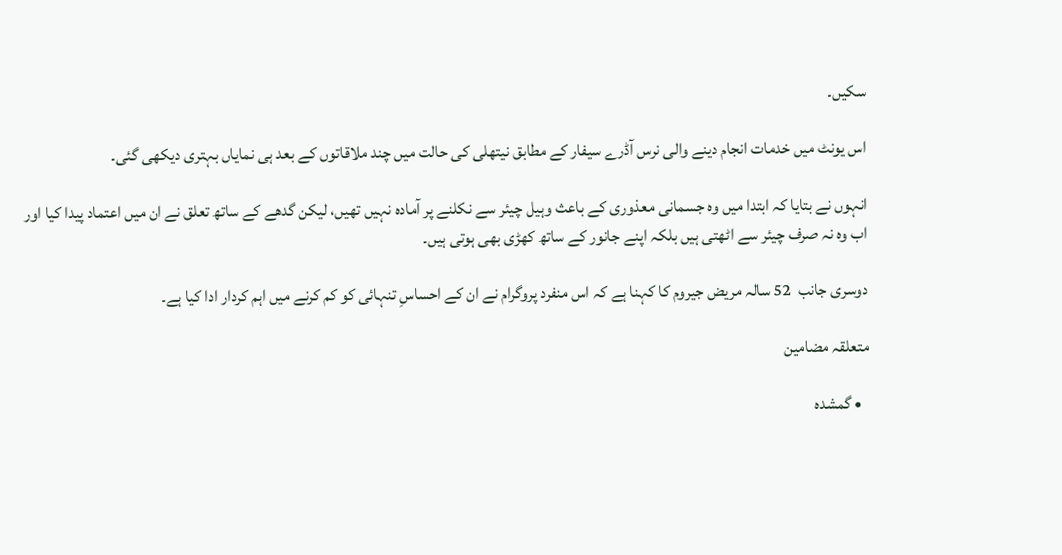سکیں۔

اس یونٹ میں خدمات انجام دینے والی نرس آڈرے سیفار کے مطابق نیتھلی کی حالت میں چند ملاقاتوں کے بعد ہی نمایاں بہتری دیکھی گئی۔

انہوں نے بتایا کہ ابتدا میں وہ جسمانی معذوری کے باعث وہیل چیئر سے نکلنے پر آمادہ نہیں تھیں، لیکن گدھے کے ساتھ تعلق نے ان میں اعتماد پیدا کیا اور اب وہ نہ صرف چیئر سے اٹھتی ہیں بلکہ اپنے جانور کے ساتھ کھڑی بھی ہوتی ہیں۔

دوسری جانب  52 سالہ مریض جیروم کا کہنا ہے کہ اس منفرد پروگرام نے ان کے احساسِ تنہائی کو کم کرنے میں اہم کردار ادا کیا ہے۔

متعلقہ مضامین

  • گمشدہ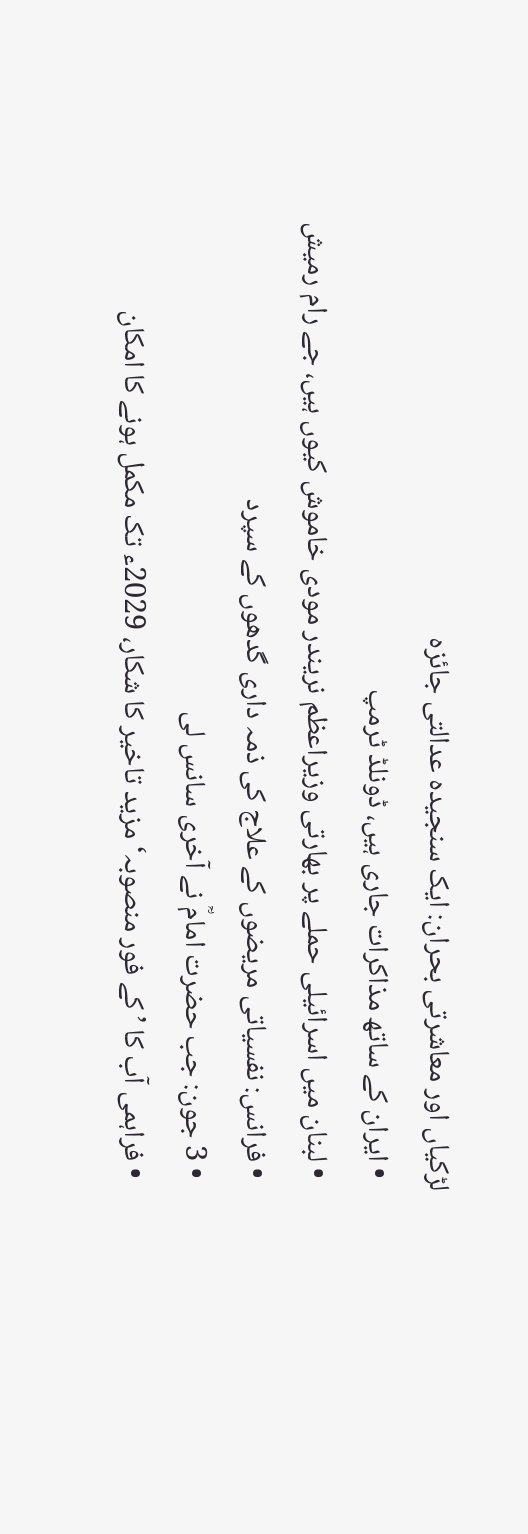لڑکیاں اور معاشرتی بحران: ایک سنجیدہ عدالتی جائزہ
  • ایران کے ساتھ مذاکرات جاری ہیں، ڈونلڈ ٹرمپ
  • لبنان میں اسرائیلی حملے پر بھارتی وزیراعظم نریندر مودی خاموش کیوں ہیں، جے رام رمیش
  • فرانس: نفسیاتی مریضوں کے علاج کی ذمہ داری گدھوں کے سپرد
  • 3 جون: جب حضرت امامؒ نے آخری سانس لی
  • فراہمی آب کا ’کے فور منصوبہ‘ مزید تاخیر کا شکار، 2029ء تک مکمل ہونے کا امکان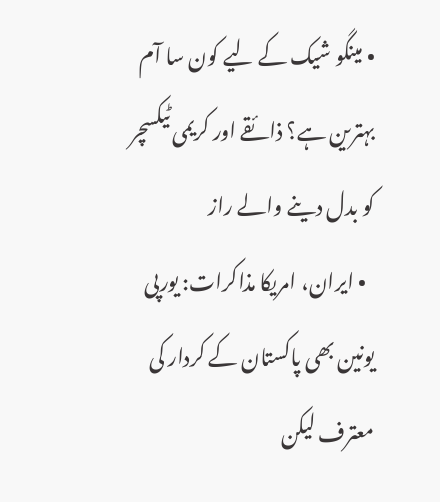• مینگو شیک کے لیے کون سا آم بہترین ہے؟ ذائقے اور کریمی ٹیکسچر کو بدل دینے والے راز
  • ایران، امریکا مذاکرات: یورپی یونین بھی پاکستان کے کردار کی معترف لیکن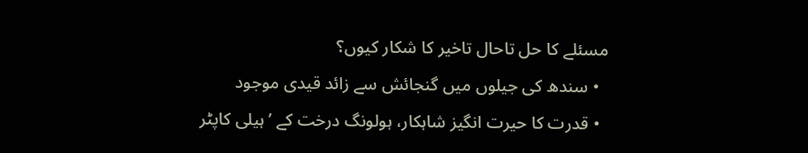مسئلے کا حل تاحال تاخیر کا شکار کیوں؟
  • سندھ کی جیلوں میں گنجائش سے زائد قیدی موجود
  • قدرت کا حیرت انگیز شاہکار، ہولونگ درخت کے ’ہیلی کاپٹر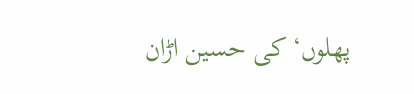پھلوں‘ کی حسین اڑان